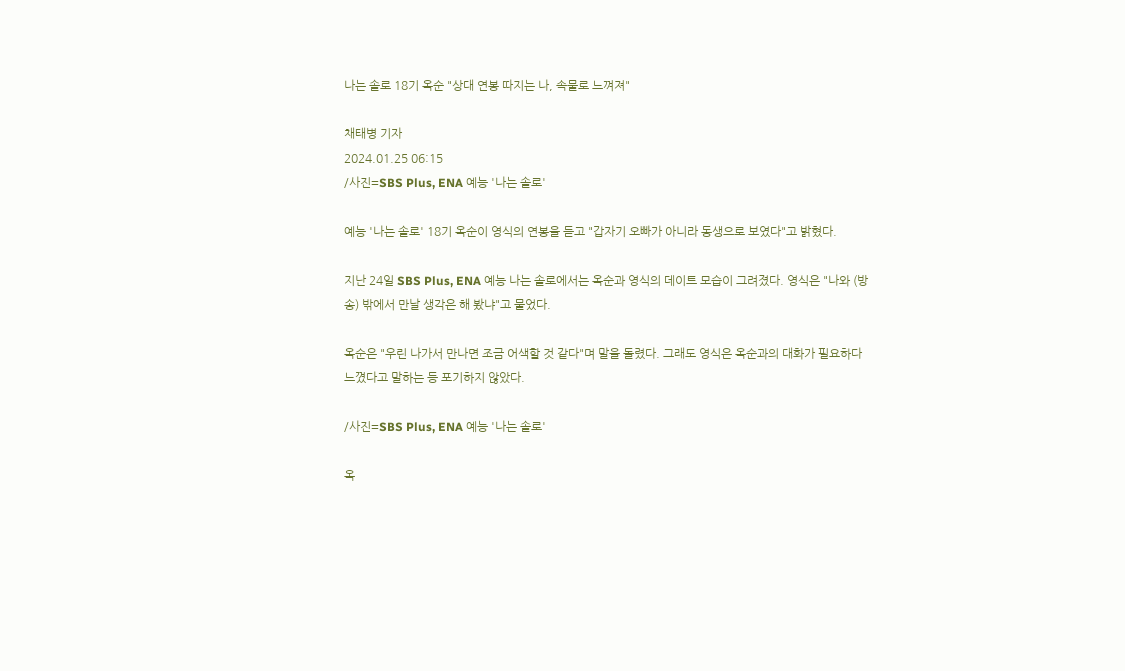나는 솔로 18기 옥순 "상대 연봉 따지는 나, 속물로 느껴져"

채태병 기자
2024.01.25 06:15
/사진=SBS Plus, ENA 예능 '나는 솔로'

예능 '나는 솔로' 18기 옥순이 영식의 연봉을 듣고 "갑자기 오빠가 아니라 동생으로 보였다"고 밝혔다.

지난 24일 SBS Plus, ENA 예능 나는 솔로에서는 옥순과 영식의 데이트 모습이 그려졌다. 영식은 "나와 (방송) 밖에서 만날 생각은 해 봤냐"고 물었다.

옥순은 "우린 나가서 만나면 조금 어색할 것 같다"며 말을 돌렸다. 그래도 영식은 옥순과의 대화가 필요하다 느꼈다고 말하는 등 포기하지 않았다.

/사진=SBS Plus, ENA 예능 '나는 솔로'

옥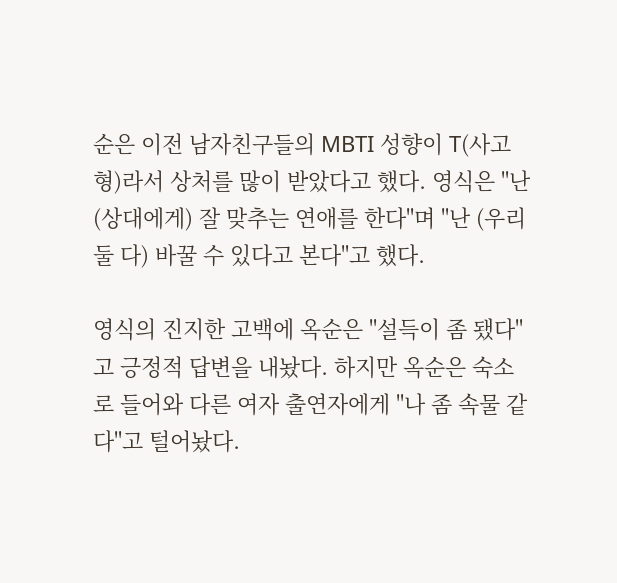순은 이전 남자친구들의 MBTI 성향이 T(사고형)라서 상처를 많이 받았다고 했다. 영식은 "난 (상대에게) 잘 맞추는 연애를 한다"며 "난 (우리 둘 다) 바꿀 수 있다고 본다"고 했다.

영식의 진지한 고백에 옥순은 "설득이 좀 됐다"고 긍정적 답변을 내놨다. 하지만 옥순은 숙소로 들어와 다른 여자 출연자에게 "나 좀 속물 같다"고 털어놨다.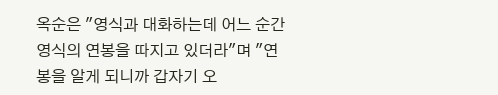옥순은 "영식과 대화하는데 어느 순간 영식의 연봉을 따지고 있더라"며 "연봉을 알게 되니까 갑자기 오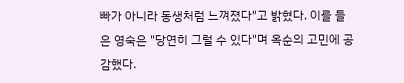빠가 아니라 동생처럼 느껴졌다"고 밝혔다. 이를 들은 영숙은 "당연히 그럴 수 있다"며 옥순의 고민에 공감했다.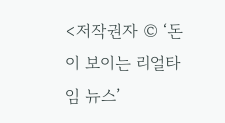<저작권자 © ‘돈이 보이는 리얼타임 뉴스’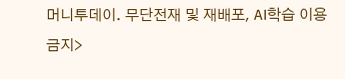머니투데이. 무단전재 및 재배포, AI학습 이용 금지>